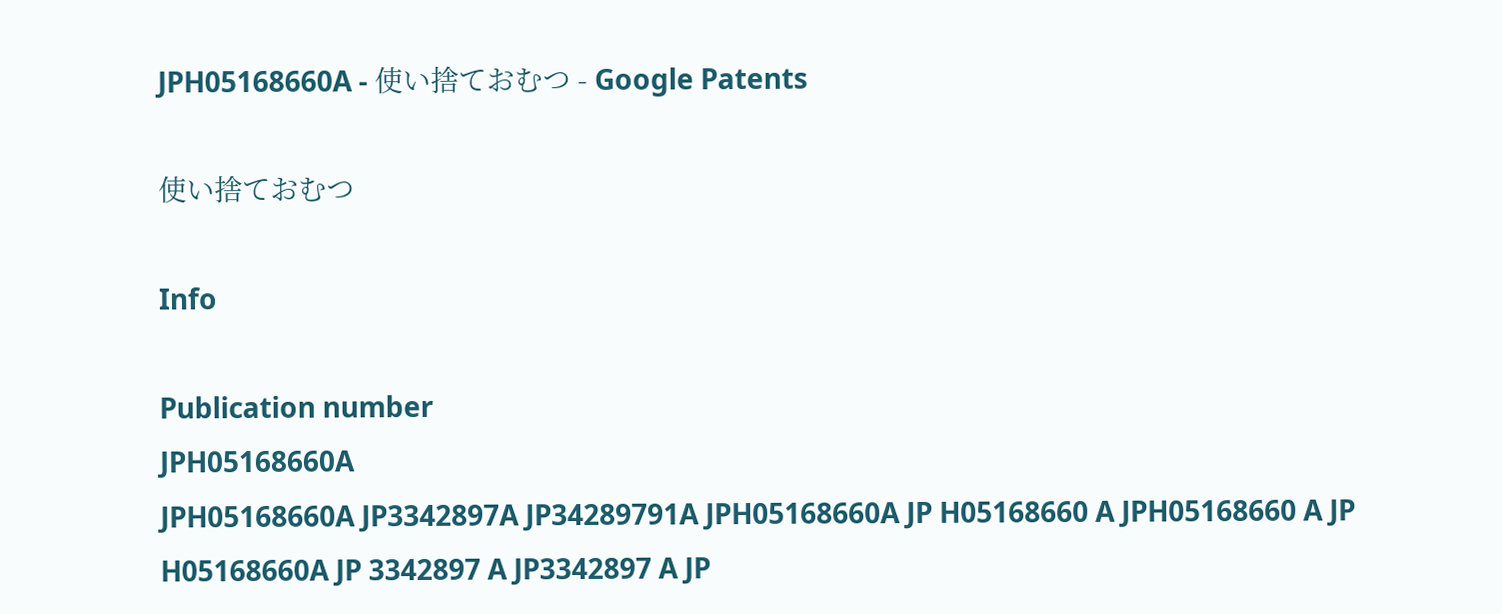JPH05168660A - 使い捨ておむつ - Google Patents

使い捨ておむつ

Info

Publication number
JPH05168660A
JPH05168660A JP3342897A JP34289791A JPH05168660A JP H05168660 A JPH05168660 A JP H05168660A JP 3342897 A JP3342897 A JP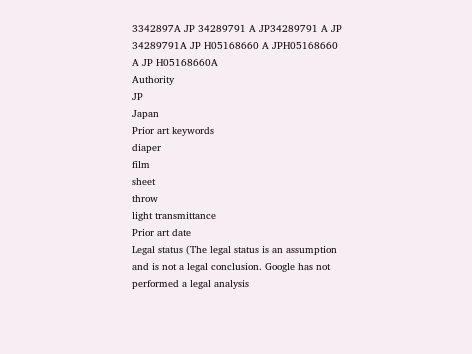3342897A JP 34289791 A JP34289791 A JP 34289791A JP H05168660 A JPH05168660 A JP H05168660A
Authority
JP
Japan
Prior art keywords
diaper
film
sheet
throw
light transmittance
Prior art date
Legal status (The legal status is an assumption and is not a legal conclusion. Google has not performed a legal analysis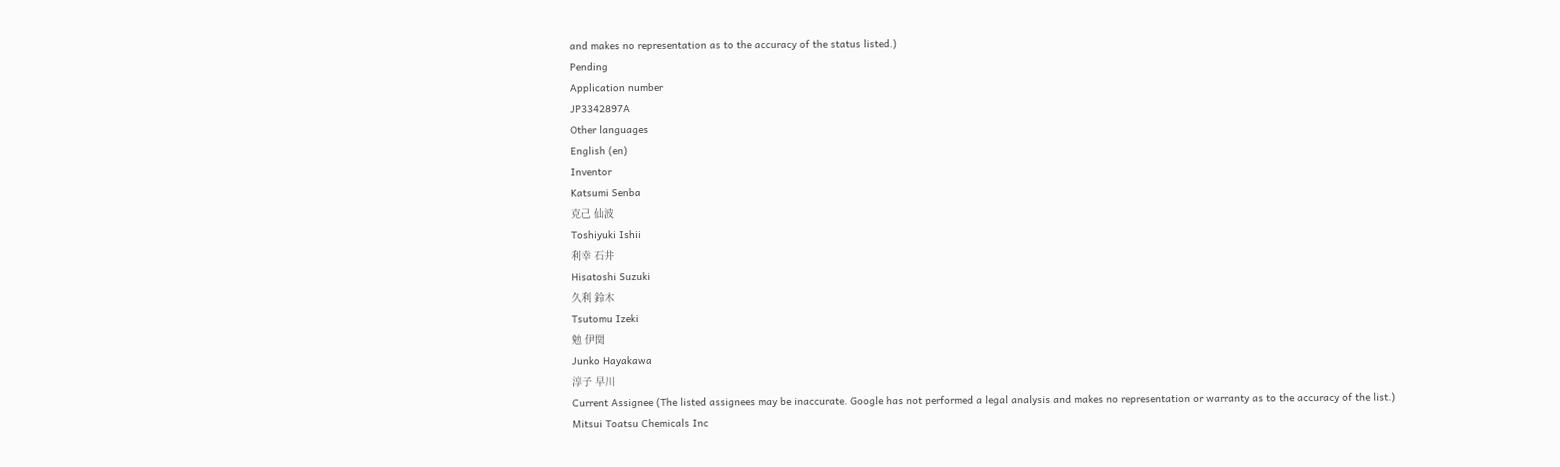and makes no representation as to the accuracy of the status listed.)
Pending
Application number
JP3342897A
Other languages
English (en)
Inventor
Katsumi Senba
克己 仙波
Toshiyuki Ishii
利幸 石井
Hisatoshi Suzuki
久利 鈴木
Tsutomu Izeki
勉 伊関
Junko Hayakawa
淳子 早川
Current Assignee (The listed assignees may be inaccurate. Google has not performed a legal analysis and makes no representation or warranty as to the accuracy of the list.)
Mitsui Toatsu Chemicals Inc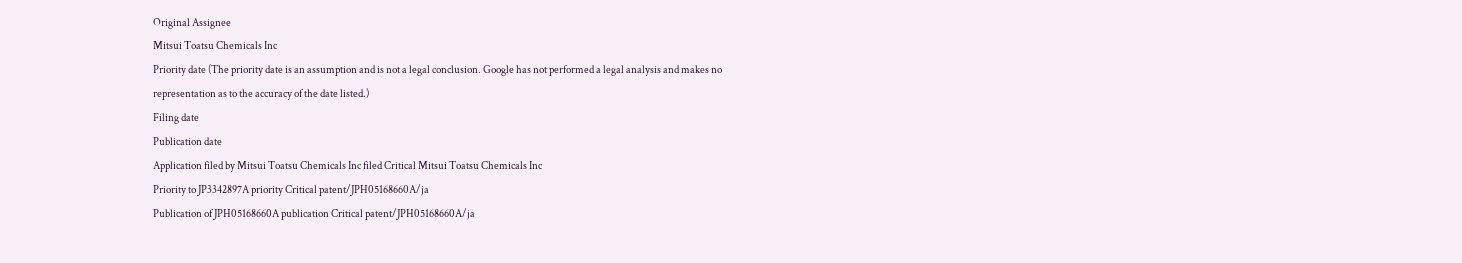Original Assignee
Mitsui Toatsu Chemicals Inc
Priority date (The priority date is an assumption and is not a legal conclusion. Google has not performed a legal analysis and makes no representation as to the accuracy of the date listed.)
Filing date
Publication date
Application filed by Mitsui Toatsu Chemicals Inc filed Critical Mitsui Toatsu Chemicals Inc
Priority to JP3342897A priority Critical patent/JPH05168660A/ja
Publication of JPH05168660A publication Critical patent/JPH05168660A/ja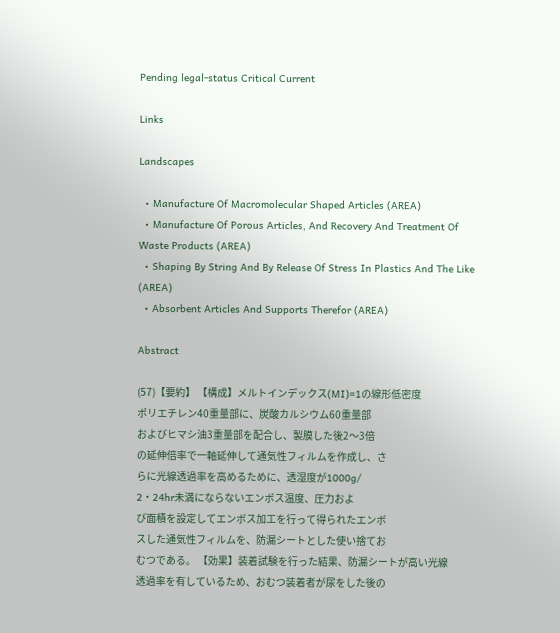Pending legal-status Critical Current

Links

Landscapes

  • Manufacture Of Macromolecular Shaped Articles (AREA)
  • Manufacture Of Porous Articles, And Recovery And Treatment Of Waste Products (AREA)
  • Shaping By String And By Release Of Stress In Plastics And The Like (AREA)
  • Absorbent Articles And Supports Therefor (AREA)

Abstract

(57)【要約】 【構成】メルトインデックス(MI)=1の線形低密度
ポリエチレン40重量部に、炭酸カルシウム60重量部
およびヒマシ油3重量部を配合し、製膜した後2〜3倍
の延伸倍率で一軸延伸して通気性フィルムを作成し、さ
らに光線透過率を高めるために、透湿度が1000g/
2・24hr未満にならないエンボス温度、圧力およ
び面積を設定してエンボス加工を行って得られたエンボ
スした通気性フィルムを、防漏シートとした使い捨てお
むつである。 【効果】装着試験を行った結果、防漏シートが高い光線
透過率を有しているため、おむつ装着者が尿をした後の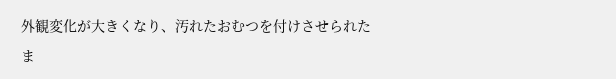外観変化が大きくなり、汚れたおむつを付けさせられた
ま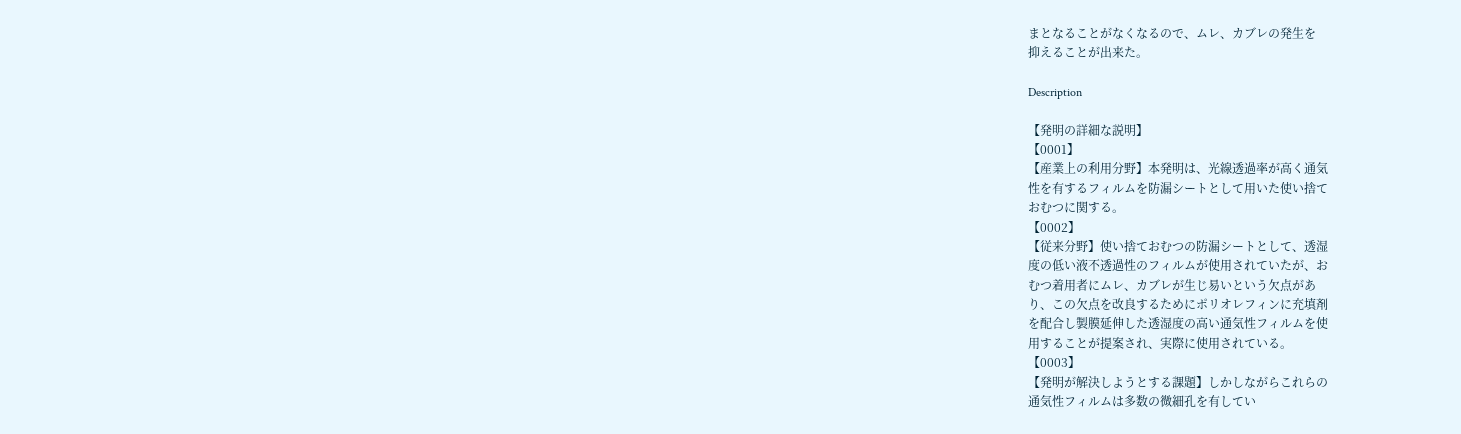まとなることがなくなるので、ムレ、カブレの発生を
抑えることが出来た。

Description

【発明の詳細な説明】
【0001】
【産業上の利用分野】本発明は、光線透過率が高く通気
性を有するフィルムを防漏シートとして用いた使い捨て
おむつに関する。
【0002】
【従来分野】使い捨ておむつの防漏シートとして、透湿
度の低い液不透過性のフィルムが使用されていたが、お
むつ着用者にムレ、カブレが生じ易いという欠点があ
り、この欠点を改良するためにポリオレフィンに充填剤
を配合し製膜延伸した透湿度の高い通気性フィルムを使
用することが提案され、実際に使用されている。
【0003】
【発明が解決しようとする課題】しかしながらこれらの
通気性フィルムは多数の微細孔を有してい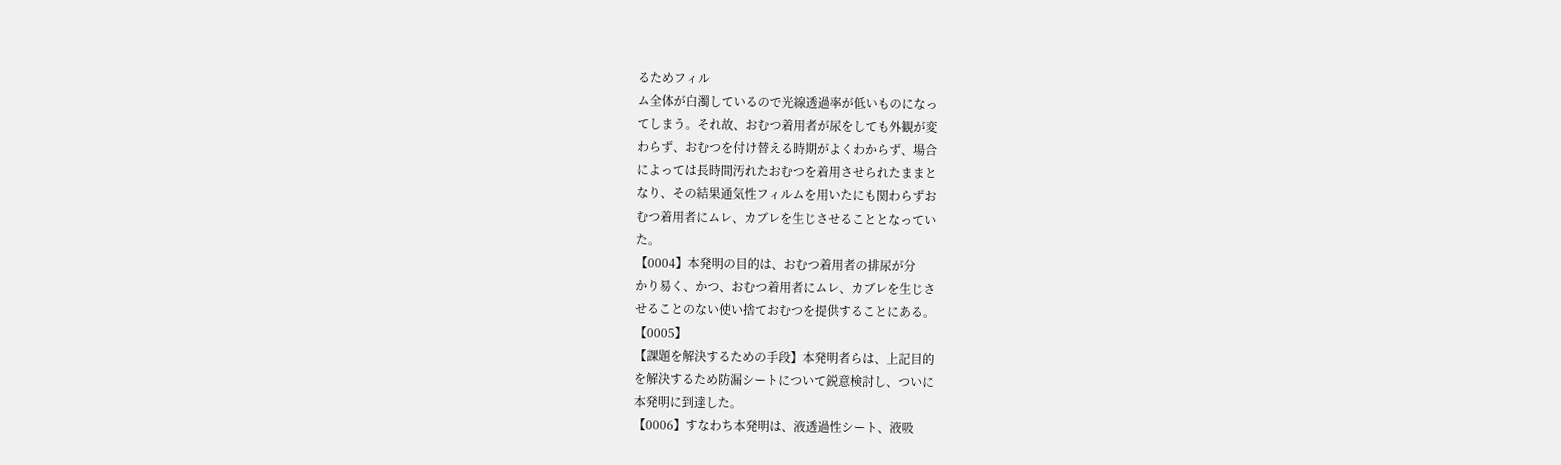るためフィル
ム全体が白濁しているので光線透過率が低いものになっ
てしまう。それ故、おむつ着用者が尿をしても外観が変
わらず、おむつを付け替える時期がよくわからず、場合
によっては長時間汚れたおむつを着用させられたままと
なり、その結果通気性フィルムを用いたにも関わらずお
むつ着用者にムレ、カブレを生じさせることとなってい
た。
【0004】本発明の目的は、おむつ着用者の排尿が分
かり易く、かつ、おむつ着用者にムレ、カブレを生じさ
せることのない使い捨ておむつを提供することにある。
【0005】
【課題を解決するための手段】本発明者らは、上記目的
を解決するため防漏シートについて鋭意検討し、ついに
本発明に到達した。
【0006】すなわち本発明は、液透過性シート、液吸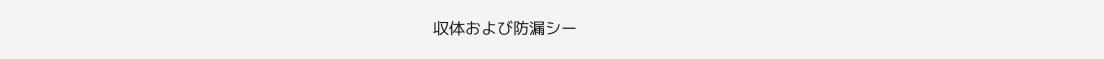収体および防漏シー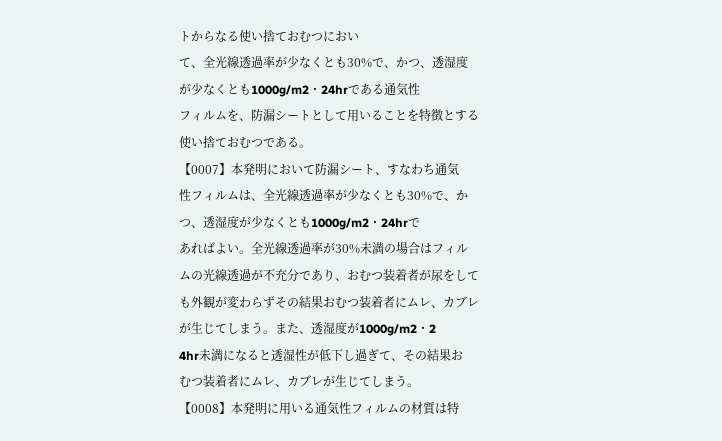トからなる使い捨ておむつにおい
て、全光線透過率が少なくとも30%で、かつ、透湿度
が少なくとも1000g/m2・24hrである通気性
フィルムを、防漏シートとして用いることを特徴とする
使い捨ておむつである。
【0007】本発明において防漏シート、すなわち通気
性フィルムは、全光線透過率が少なくとも30%で、か
つ、透湿度が少なくとも1000g/m2・24hrで
あればよい。全光線透過率が30%未満の場合はフィル
ムの光線透過が不充分であり、おむつ装着者が尿をして
も外観が変わらずその結果おむつ装着者にムレ、カブレ
が生じてしまう。また、透湿度が1000g/m2・2
4hr未満になると透湿性が低下し過ぎて、その結果お
むつ装着者にムレ、カブレが生じてしまう。
【0008】本発明に用いる通気性フィルムの材質は特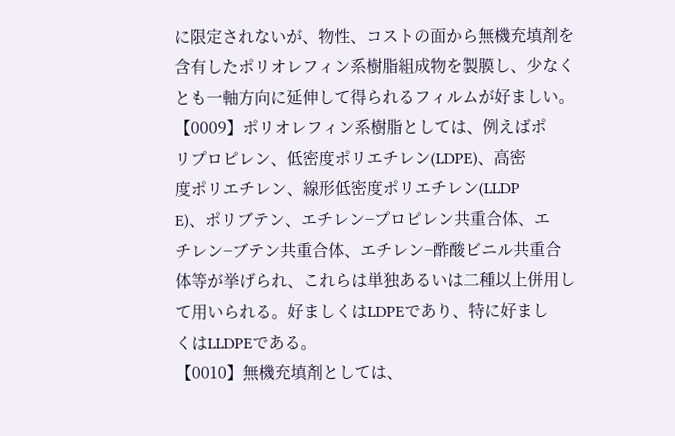に限定されないが、物性、コストの面から無機充填剤を
含有したポリオレフィン系樹脂組成物を製膜し、少なく
とも一軸方向に延伸して得られるフィルムが好ましい。
【0009】ポリオレフィン系樹脂としては、例えばポ
リプロピレン、低密度ポリエチレン(LDPE)、高密
度ポリエチレン、線形低密度ポリエチレン(LLDP
E)、ポリブテン、エチレン−プロピレン共重合体、エ
チレン−ブテン共重合体、エチレン−酢酸ビニル共重合
体等が挙げられ、これらは単独あるいは二種以上併用し
て用いられる。好ましくはLDPEであり、特に好まし
くはLLDPEである。
【0010】無機充填剤としては、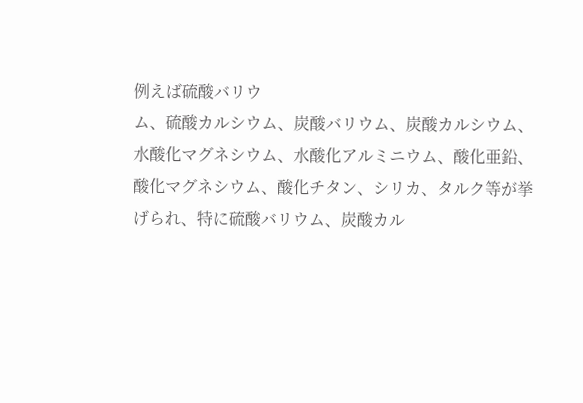例えば硫酸バリウ
ム、硫酸カルシウム、炭酸バリウム、炭酸カルシウム、
水酸化マグネシウム、水酸化アルミニウム、酸化亜鉛、
酸化マグネシウム、酸化チタン、シリカ、タルク等が挙
げられ、特に硫酸バリウム、炭酸カル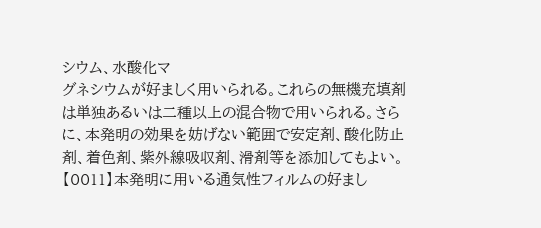シウム、水酸化マ
グネシウムが好ましく用いられる。これらの無機充填剤
は単独あるいは二種以上の混合物で用いられる。さら
に、本発明の効果を妨げない範囲で安定剤、酸化防止
剤、着色剤、紫外線吸収剤、滑剤等を添加してもよい。
【0011】本発明に用いる通気性フィルムの好まし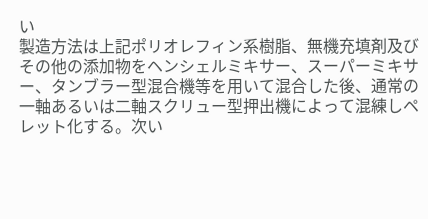い
製造方法は上記ポリオレフィン系樹脂、無機充填剤及び
その他の添加物をヘンシェルミキサー、スーパーミキサ
ー、タンブラー型混合機等を用いて混合した後、通常の
一軸あるいは二軸スクリュー型押出機によって混練しペ
レット化する。次い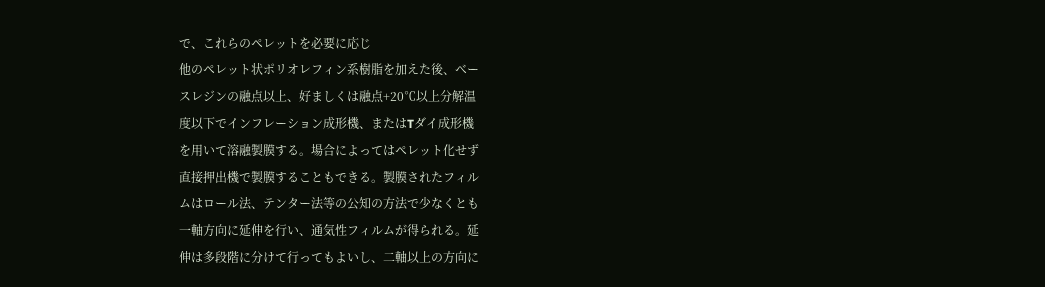で、これらのペレットを必要に応じ
他のペレット状ポリオレフィン系樹脂を加えた後、ベー
スレジンの融点以上、好ましくは融点+20℃以上分解温
度以下でインフレーション成形機、またはTダイ成形機
を用いて溶融製膜する。場合によってはペレット化せず
直接押出機で製膜することもできる。製膜されたフィル
ムはロール法、テンター法等の公知の方法で少なくとも
一軸方向に延伸を行い、通気性フィルムが得られる。延
伸は多段階に分けて行ってもよいし、二軸以上の方向に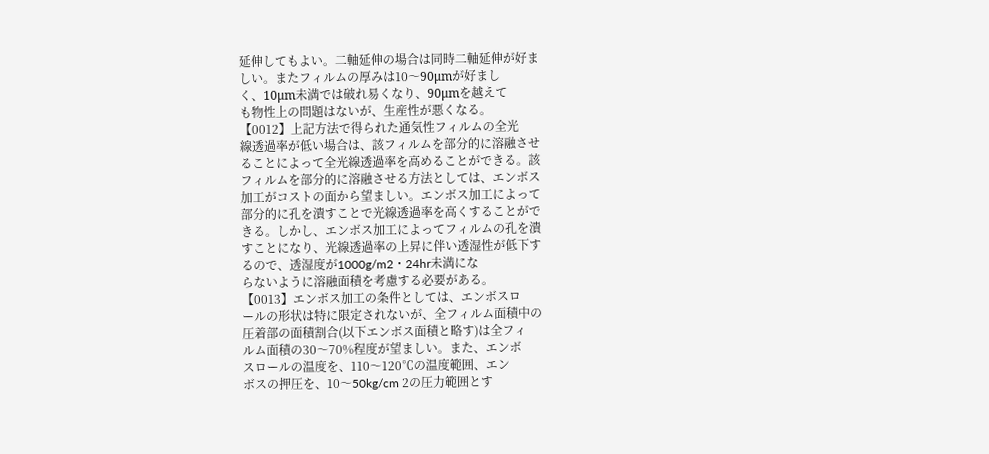延伸してもよい。二軸延伸の場合は同時二軸延伸が好ま
しい。またフィルムの厚みは10〜90μmが好まし
く、10μm未満では破れ易くなり、90μmを越えて
も物性上の問題はないが、生産性が悪くなる。
【0012】上記方法で得られた通気性フィルムの全光
線透過率が低い場合は、該フィルムを部分的に溶融させ
ることによって全光線透過率を高めることができる。該
フィルムを部分的に溶融させる方法としては、エンボス
加工がコストの面から望ましい。エンボス加工によって
部分的に孔を潰すことで光線透過率を高くすることがで
きる。しかし、エンボス加工によってフィルムの孔を潰
すことになり、光線透過率の上昇に伴い透湿性が低下す
るので、透湿度が1000g/m2・24hr未満にな
らないように溶融面積を考慮する必要がある。
【0013】エンボス加工の条件としては、エンボスロ
ールの形状は特に限定されないが、全フィルム面積中の
圧着部の面積割合(以下エンボス面積と略す)は全フィ
ルム面積の30〜70%程度が望ましい。また、エンボ
スロールの温度を、110〜120℃の温度範囲、エン
ボスの押圧を、10〜50kg/cm 2の圧力範囲とす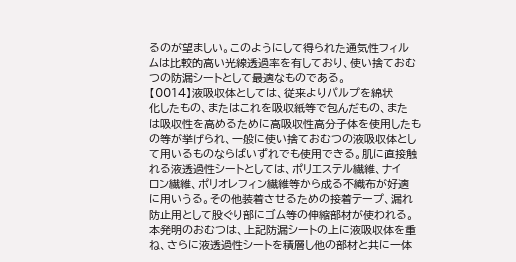るのが望ましい。このようにして得られた通気性フィル
ムは比較的高い光線透過率を有しており、使い捨ておむ
つの防漏シートとして最適なものである。
【0014】液吸収体としては、従来よりパルプを綿状
化したもの、またはこれを吸収紙等で包んだもの、また
は吸収性を高めるために高吸収性高分子体を使用したも
の等が挙げられ、一般に使い捨ておむつの液吸収体とし
て用いるものならばいずれでも使用できる。肌に直接触
れる液透過性シートとしては、ポリエステル繊維、ナイ
ロン繊維、ポリオレフィン繊維等から成る不織布が好適
に用いうる。その他装着させるための接着テープ、漏れ
防止用として股ぐり部にゴム等の伸縮部材が使われる。
本発明のおむつは、上記防漏シートの上に液吸収体を重
ね、さらに液透過性シートを積層し他の部材と共に一体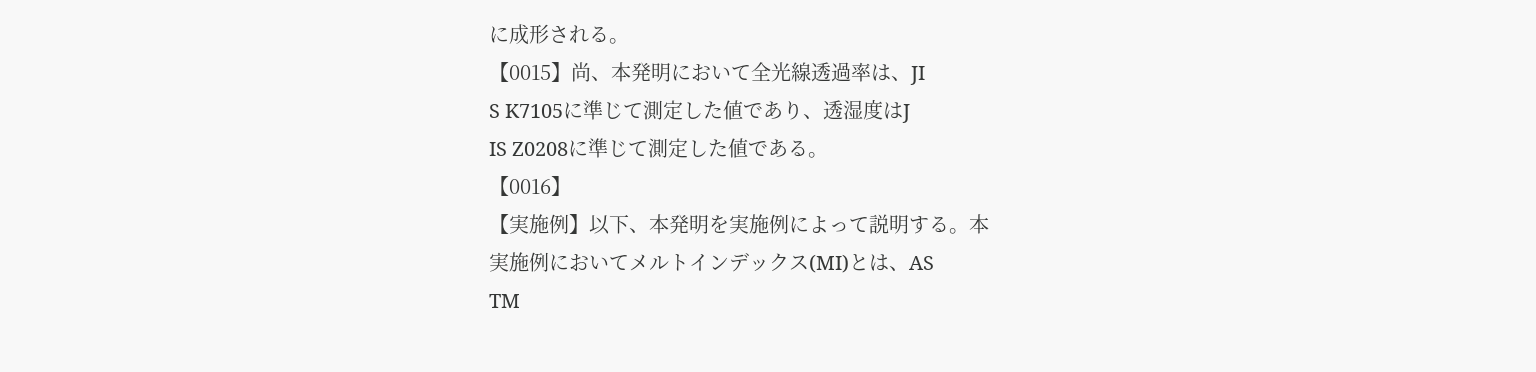に成形される。
【0015】尚、本発明において全光線透過率は、JI
S K7105に準じて測定した値であり、透湿度はJ
IS Z0208に準じて測定した値である。
【0016】
【実施例】以下、本発明を実施例によって説明する。本
実施例においてメルトインデックス(MI)とは、AS
TM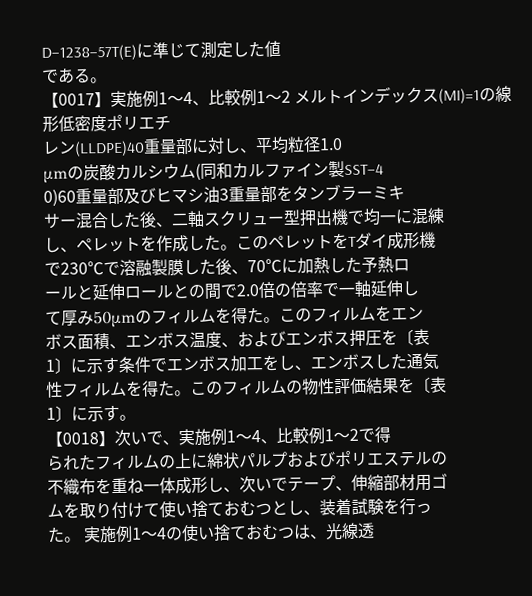D−1238−57T(E)に準じて測定した値
である。
【0017】実施例1〜4、比較例1〜2 メルトインデックス(MI)=1の線形低密度ポリエチ
レン(LLDPE)40重量部に対し、平均粒径1.0
μmの炭酸カルシウム(同和カルファイン製SST−4
0)60重量部及びヒマシ油3重量部をタンブラーミキ
サー混合した後、二軸スクリュー型押出機で均一に混練
し、ペレットを作成した。このペレットをTダイ成形機
で230℃で溶融製膜した後、70℃に加熱した予熱ロ
ールと延伸ロールとの間で2.0倍の倍率で一軸延伸し
て厚み50μmのフィルムを得た。このフィルムをエン
ボス面積、エンボス温度、およびエンボス押圧を〔表
1〕に示す条件でエンボス加工をし、エンボスした通気
性フィルムを得た。このフィルムの物性評価結果を〔表
1〕に示す。
【0018】次いで、実施例1〜4、比較例1〜2で得
られたフィルムの上に綿状パルプおよびポリエステルの
不織布を重ね一体成形し、次いでテープ、伸縮部材用ゴ
ムを取り付けて使い捨ておむつとし、装着試験を行っ
た。 実施例1〜4の使い捨ておむつは、光線透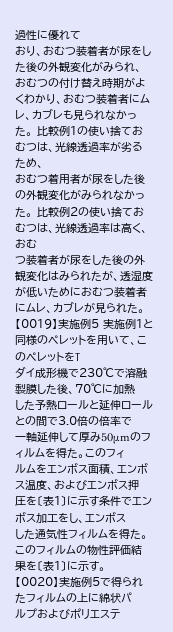過性に優れて
おり、おむつ装着者が尿をした後の外観変化がみられ、
おむつの付け替え時期がよくわかり、おむつ装着者にム
レ、カブレも見られなかった。 比較例1の使い捨ておむつは、光線透過率が劣るため、
おむつ着用者が尿をした後の外観変化がみられなかっ
た。 比較例2の使い捨ておむつは、光線透過率は高く、おむ
つ装着者が尿をした後の外観変化はみられたが、透湿度
が低いためにおむつ装着者にムレ、カブレが見られた。
【0019】実施例5 実施例1と同様のペレットを用いて、このペレットをT
ダイ成形機で230℃で溶融製膜した後、70℃に加熱
した予熱ロールと延伸ロールとの間で3.0倍の倍率で
一軸延伸して厚み50μmのフィルムを得た。このフィ
ルムをエンボス面積、エンボス温度、およびエンボス押
圧を〔表1〕に示す条件でエンボス加工をし、エンボス
した通気性フィルムを得た。このフィルムの物性評価結
果を〔表1〕に示す。
【0020】実施例5で得られたフィルムの上に綿状パ
ルプおよびポリエステ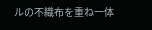ルの不織布を重ね一体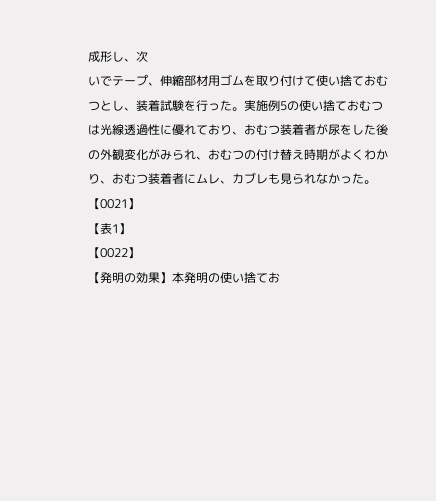成形し、次
いでテープ、伸縮部材用ゴムを取り付けて使い捨ておむ
つとし、装着試験を行った。実施例5の使い捨ておむつ
は光線透過性に優れており、おむつ装着者が尿をした後
の外観変化がみられ、おむつの付け替え時期がよくわか
り、おむつ装着者にムレ、カブレも見られなかった。
【0021】
【表1】
【0022】
【発明の効果】本発明の使い捨てお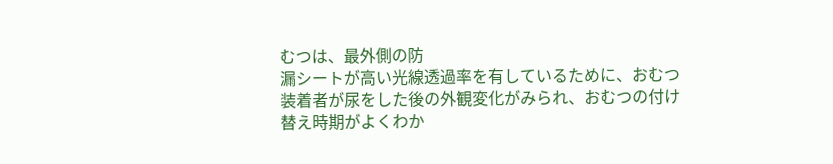むつは、最外側の防
漏シートが高い光線透過率を有しているために、おむつ
装着者が尿をした後の外観変化がみられ、おむつの付け
替え時期がよくわか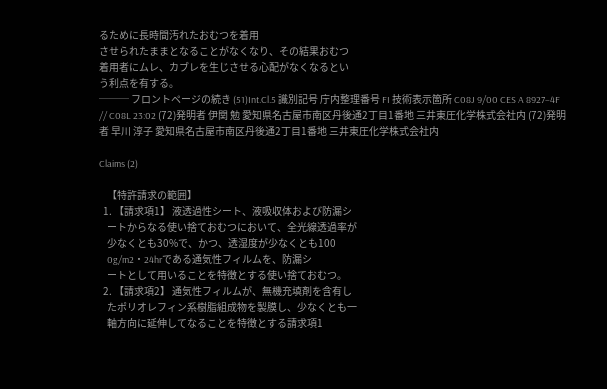るために長時間汚れたおむつを着用
させられたままとなることがなくなり、その結果おむつ
着用者にムレ、カブレを生じさせる心配がなくなるとい
う利点を有する。
─── フロントページの続き (51)Int.Cl.5 識別記号 庁内整理番号 FI 技術表示箇所 C08J 9/00 CES A 8927−4F // C08L 23:02 (72)発明者 伊関 勉 愛知県名古屋市南区丹後通2丁目1番地 三井東圧化学株式会社内 (72)発明者 早川 淳子 愛知県名古屋市南区丹後通2丁目1番地 三井東圧化学株式会社内

Claims (2)

    【特許請求の範囲】
  1. 【請求項1】 液透過性シート、液吸収体および防漏シ
    ートからなる使い捨ておむつにおいて、全光線透過率が
    少なくとも30%で、かつ、透湿度が少なくとも100
    0g/m2・24hrである通気性フィルムを、防漏シ
    ートとして用いることを特徴とする使い捨ておむつ。
  2. 【請求項2】 通気性フィルムが、無機充填剤を含有し
    たポリオレフィン系樹脂組成物を製膜し、少なくとも一
    軸方向に延伸してなることを特徴とする請求項1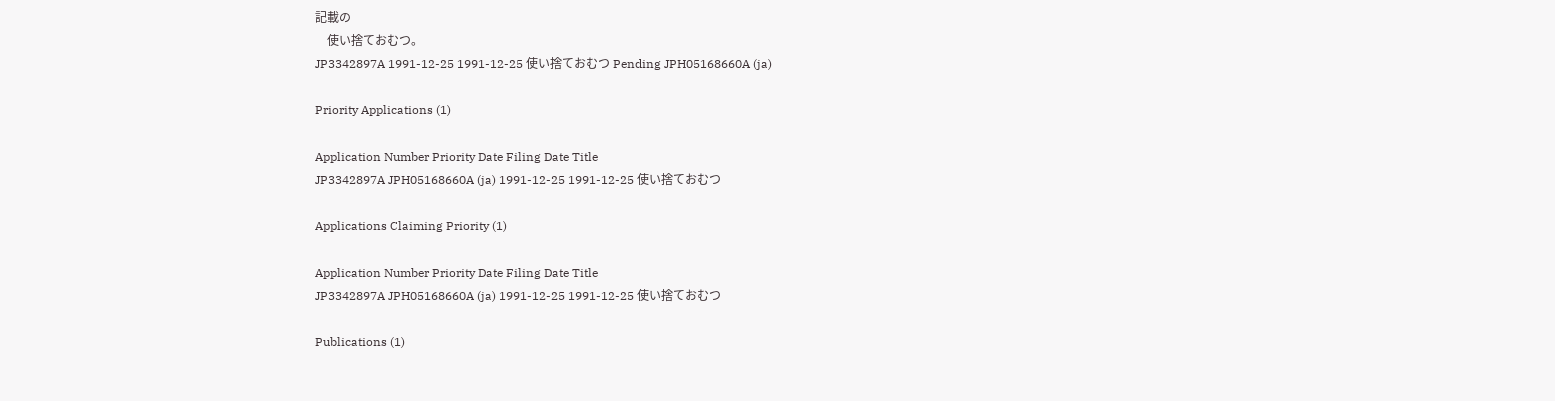記載の
    使い捨ておむつ。
JP3342897A 1991-12-25 1991-12-25 使い捨ておむつ Pending JPH05168660A (ja)

Priority Applications (1)

Application Number Priority Date Filing Date Title
JP3342897A JPH05168660A (ja) 1991-12-25 1991-12-25 使い捨ておむつ

Applications Claiming Priority (1)

Application Number Priority Date Filing Date Title
JP3342897A JPH05168660A (ja) 1991-12-25 1991-12-25 使い捨ておむつ

Publications (1)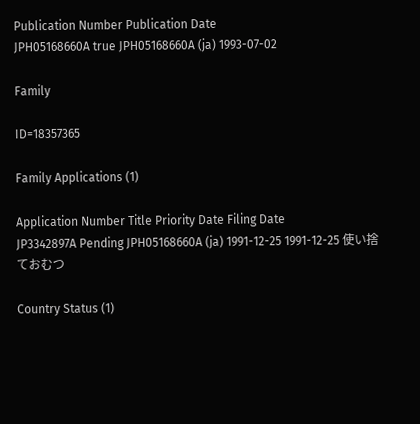Publication Number Publication Date
JPH05168660A true JPH05168660A (ja) 1993-07-02

Family

ID=18357365

Family Applications (1)

Application Number Title Priority Date Filing Date
JP3342897A Pending JPH05168660A (ja) 1991-12-25 1991-12-25 使い捨ておむつ

Country Status (1)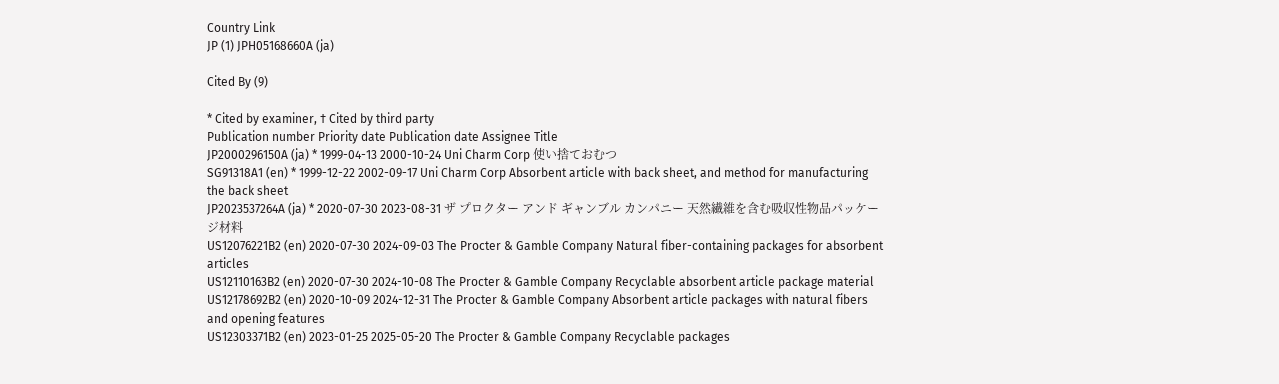Country Link
JP (1) JPH05168660A (ja)

Cited By (9)

* Cited by examiner, † Cited by third party
Publication number Priority date Publication date Assignee Title
JP2000296150A (ja) * 1999-04-13 2000-10-24 Uni Charm Corp 使い捨ておむつ
SG91318A1 (en) * 1999-12-22 2002-09-17 Uni Charm Corp Absorbent article with back sheet, and method for manufacturing the back sheet
JP2023537264A (ja) * 2020-07-30 2023-08-31 ザ プロクター アンド ギャンブル カンパニー 天然繊維を含む吸収性物品パッケージ材料
US12076221B2 (en) 2020-07-30 2024-09-03 The Procter & Gamble Company Natural fiber-containing packages for absorbent articles
US12110163B2 (en) 2020-07-30 2024-10-08 The Procter & Gamble Company Recyclable absorbent article package material
US12178692B2 (en) 2020-10-09 2024-12-31 The Procter & Gamble Company Absorbent article packages with natural fibers and opening features
US12303371B2 (en) 2023-01-25 2025-05-20 The Procter & Gamble Company Recyclable packages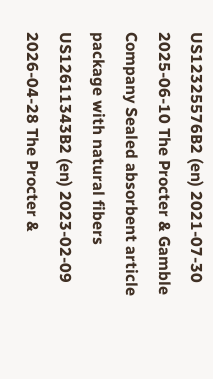US12325576B2 (en) 2021-07-30 2025-06-10 The Procter & Gamble Company Sealed absorbent article package with natural fibers
US12611343B2 (en) 2023-02-09 2026-04-28 The Procter &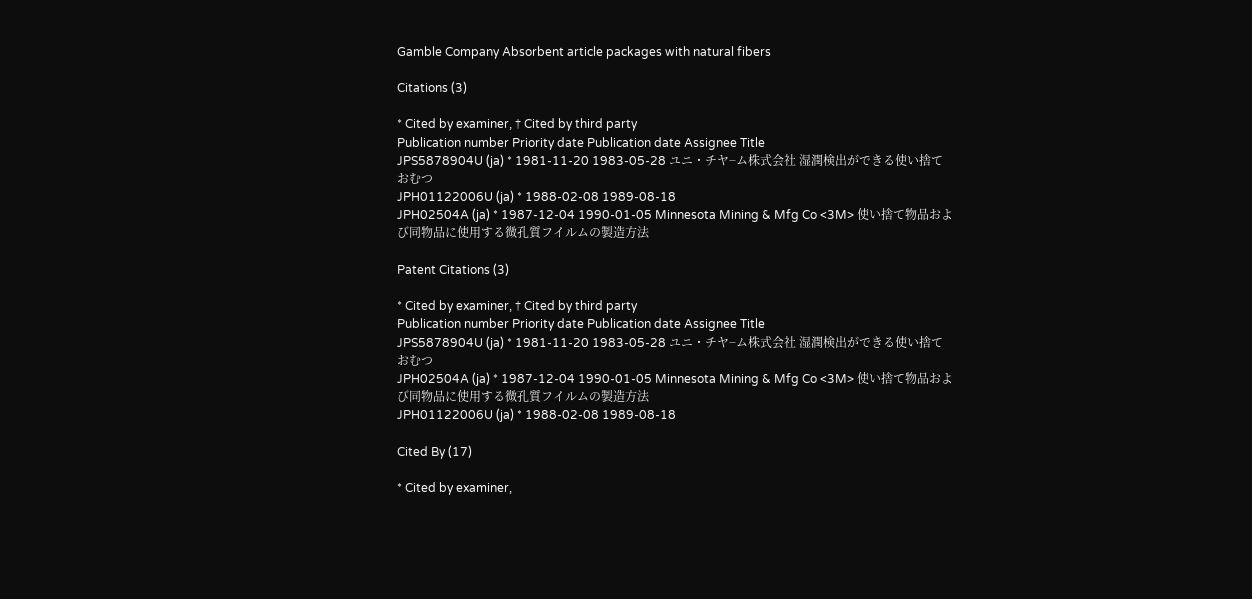Gamble Company Absorbent article packages with natural fibers

Citations (3)

* Cited by examiner, † Cited by third party
Publication number Priority date Publication date Assignee Title
JPS5878904U (ja) * 1981-11-20 1983-05-28 ユニ・チヤ−ム株式会社 湿潤検出ができる使い捨ておむつ
JPH01122006U (ja) * 1988-02-08 1989-08-18
JPH02504A (ja) * 1987-12-04 1990-01-05 Minnesota Mining & Mfg Co <3M> 使い捨て物品および同物品に使用する微孔質フイルムの製造方法

Patent Citations (3)

* Cited by examiner, † Cited by third party
Publication number Priority date Publication date Assignee Title
JPS5878904U (ja) * 1981-11-20 1983-05-28 ユニ・チヤ−ム株式会社 湿潤検出ができる使い捨ておむつ
JPH02504A (ja) * 1987-12-04 1990-01-05 Minnesota Mining & Mfg Co <3M> 使い捨て物品および同物品に使用する微孔質フイルムの製造方法
JPH01122006U (ja) * 1988-02-08 1989-08-18

Cited By (17)

* Cited by examiner,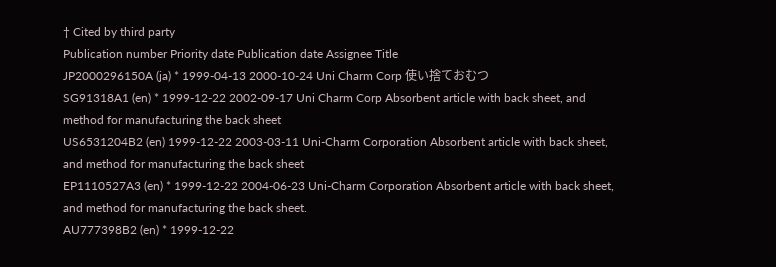† Cited by third party
Publication number Priority date Publication date Assignee Title
JP2000296150A (ja) * 1999-04-13 2000-10-24 Uni Charm Corp 使い捨ておむつ
SG91318A1 (en) * 1999-12-22 2002-09-17 Uni Charm Corp Absorbent article with back sheet, and method for manufacturing the back sheet
US6531204B2 (en) 1999-12-22 2003-03-11 Uni-Charm Corporation Absorbent article with back sheet, and method for manufacturing the back sheet
EP1110527A3 (en) * 1999-12-22 2004-06-23 Uni-Charm Corporation Absorbent article with back sheet, and method for manufacturing the back sheet.
AU777398B2 (en) * 1999-12-22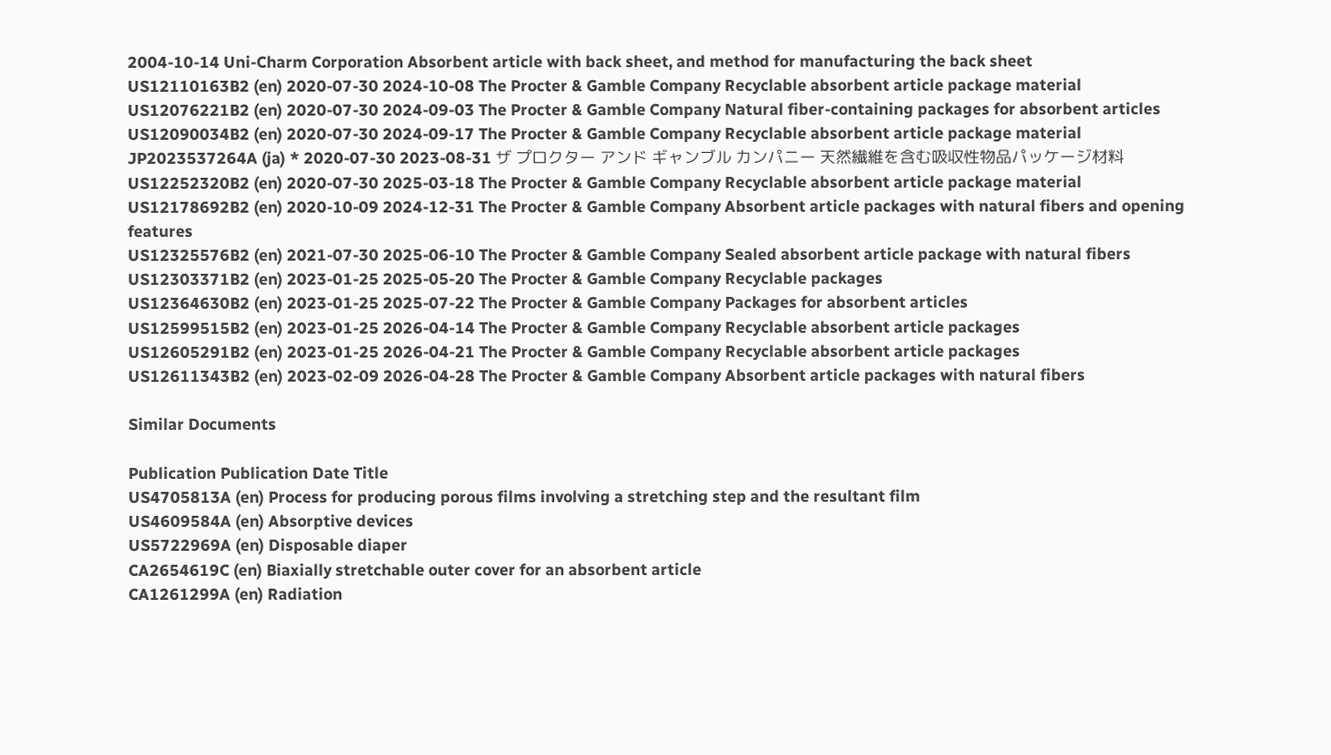2004-10-14 Uni-Charm Corporation Absorbent article with back sheet, and method for manufacturing the back sheet
US12110163B2 (en) 2020-07-30 2024-10-08 The Procter & Gamble Company Recyclable absorbent article package material
US12076221B2 (en) 2020-07-30 2024-09-03 The Procter & Gamble Company Natural fiber-containing packages for absorbent articles
US12090034B2 (en) 2020-07-30 2024-09-17 The Procter & Gamble Company Recyclable absorbent article package material
JP2023537264A (ja) * 2020-07-30 2023-08-31 ザ プロクター アンド ギャンブル カンパニー 天然繊維を含む吸収性物品パッケージ材料
US12252320B2 (en) 2020-07-30 2025-03-18 The Procter & Gamble Company Recyclable absorbent article package material
US12178692B2 (en) 2020-10-09 2024-12-31 The Procter & Gamble Company Absorbent article packages with natural fibers and opening features
US12325576B2 (en) 2021-07-30 2025-06-10 The Procter & Gamble Company Sealed absorbent article package with natural fibers
US12303371B2 (en) 2023-01-25 2025-05-20 The Procter & Gamble Company Recyclable packages
US12364630B2 (en) 2023-01-25 2025-07-22 The Procter & Gamble Company Packages for absorbent articles
US12599515B2 (en) 2023-01-25 2026-04-14 The Procter & Gamble Company Recyclable absorbent article packages
US12605291B2 (en) 2023-01-25 2026-04-21 The Procter & Gamble Company Recyclable absorbent article packages
US12611343B2 (en) 2023-02-09 2026-04-28 The Procter & Gamble Company Absorbent article packages with natural fibers

Similar Documents

Publication Publication Date Title
US4705813A (en) Process for producing porous films involving a stretching step and the resultant film
US4609584A (en) Absorptive devices
US5722969A (en) Disposable diaper
CA2654619C (en) Biaxially stretchable outer cover for an absorbent article
CA1261299A (en) Radiation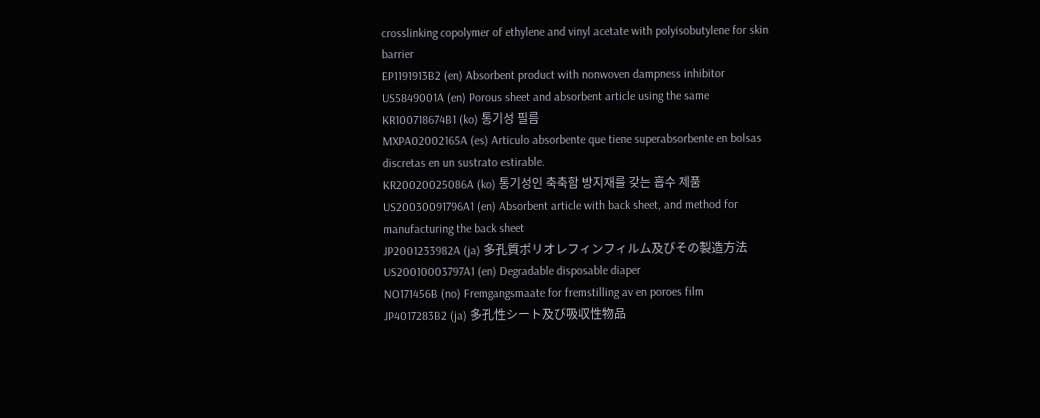crosslinking copolymer of ethylene and vinyl acetate with polyisobutylene for skin barrier
EP1191913B2 (en) Absorbent product with nonwoven dampness inhibitor
US5849001A (en) Porous sheet and absorbent article using the same
KR100718674B1 (ko) 통기성 필름
MXPA02002165A (es) Articulo absorbente que tiene superabsorbente en bolsas discretas en un sustrato estirable.
KR20020025086A (ko) 통기성인 축축함 방지재를 갖는 흡수 제품
US20030091796A1 (en) Absorbent article with back sheet, and method for manufacturing the back sheet
JP2001233982A (ja) 多孔質ポリオレフィンフィルム及びその製造方法
US20010003797A1 (en) Degradable disposable diaper
NO171456B (no) Fremgangsmaate for fremstilling av en poroes film
JP4017283B2 (ja) 多孔性シート及び吸収性物品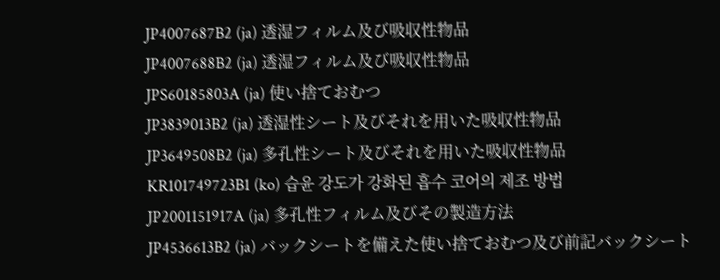JP4007687B2 (ja) 透湿フィルム及び吸収性物品
JP4007688B2 (ja) 透湿フィルム及び吸収性物品
JPS60185803A (ja) 使い捨ておむつ
JP3839013B2 (ja) 透湿性シート及びそれを用いた吸収性物品
JP3649508B2 (ja) 多孔性シート及びそれを用いた吸収性物品
KR101749723B1 (ko) 습윤 강도가 강화된 흡수 코어의 제조 방법
JP2001151917A (ja) 多孔性フィルム及びその製造方法
JP4536613B2 (ja) バックシートを備えた使い捨ておむつ及び前記バックシート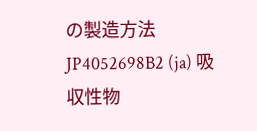の製造方法
JP4052698B2 (ja) 吸収性物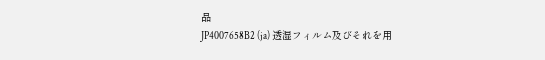品
JP4007658B2 (ja) 透湿フィルム及びそれを用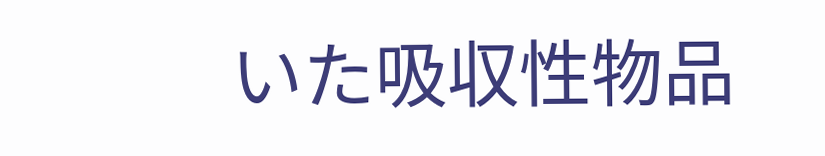いた吸収性物品